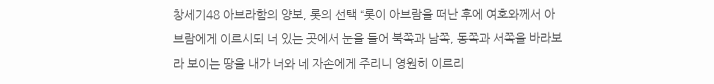창세기48 아브라함의 양보, 롯의 선택 “롯이 아브람을 떠난 후에 여호와께서 아브람에게 이르시되 너 있는 곳에서 눈을 들어 북쪽과 남쪽, 동쪽과 서쪽을 바라보라 보이는 땅을 내가 너와 네 자손에게 주리니 영원히 이르리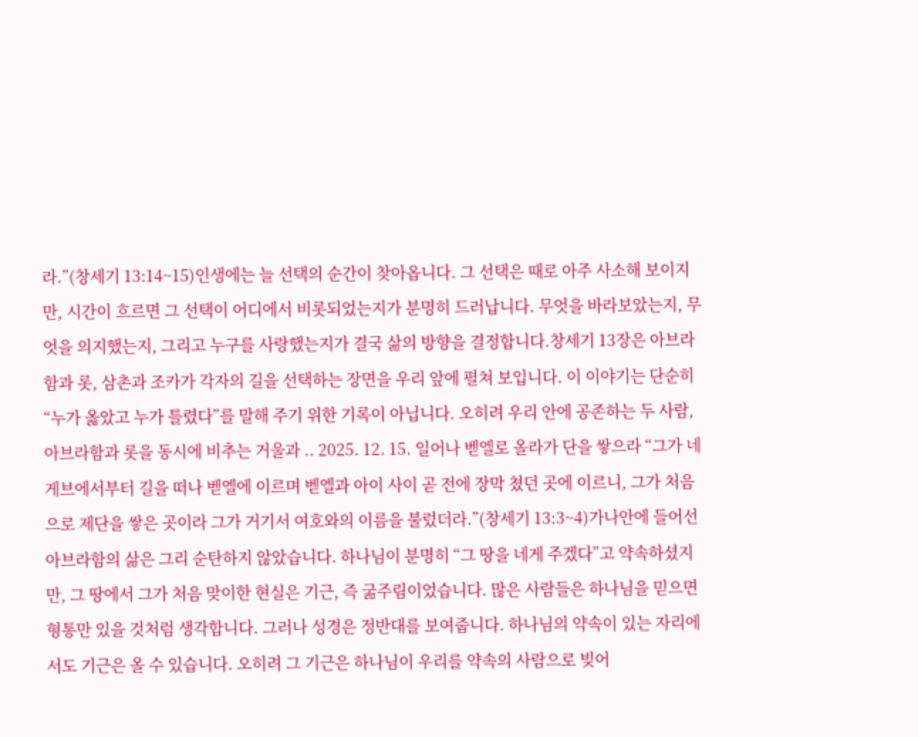라.”(창세기 13:14~15)인생에는 늘 선택의 순간이 찾아옵니다. 그 선택은 때로 아주 사소해 보이지만, 시간이 흐르면 그 선택이 어디에서 비롯되었는지가 분명히 드러납니다. 무엇을 바라보았는지, 무엇을 의지했는지, 그리고 누구를 사랑했는지가 결국 삶의 방향을 결정합니다.창세기 13장은 아브라함과 롯, 삼촌과 조카가 각자의 길을 선택하는 장면을 우리 앞에 펼쳐 보입니다. 이 이야기는 단순히 “누가 옳았고 누가 틀렸다”를 말해 주기 위한 기록이 아닙니다. 오히려 우리 안에 공존하는 두 사람, 아브라함과 롯을 동시에 비추는 거울과 .. 2025. 12. 15. 일어나 벧엘로 올라가 단을 쌓으라 “그가 네게브에서부터 길을 떠나 벧엘에 이르며 벧엘과 아이 사이 곧 전에 장막 쳤던 곳에 이르니, 그가 처음으로 제단을 쌓은 곳이라 그가 거기서 여호와의 이름을 불렀더라.”(창세기 13:3~4)가나안에 들어선 아브라함의 삶은 그리 순탄하지 않았습니다. 하나님이 분명히 “그 땅을 네게 주겠다”고 약속하셨지만, 그 땅에서 그가 처음 맞이한 현실은 기근, 즉 굶주림이었습니다. 많은 사람들은 하나님을 믿으면 형통만 있을 것처럼 생각합니다. 그러나 성경은 정반대를 보여줍니다. 하나님의 약속이 있는 자리에서도 기근은 올 수 있습니다. 오히려 그 기근은 하나님이 우리를 약속의 사람으로 빚어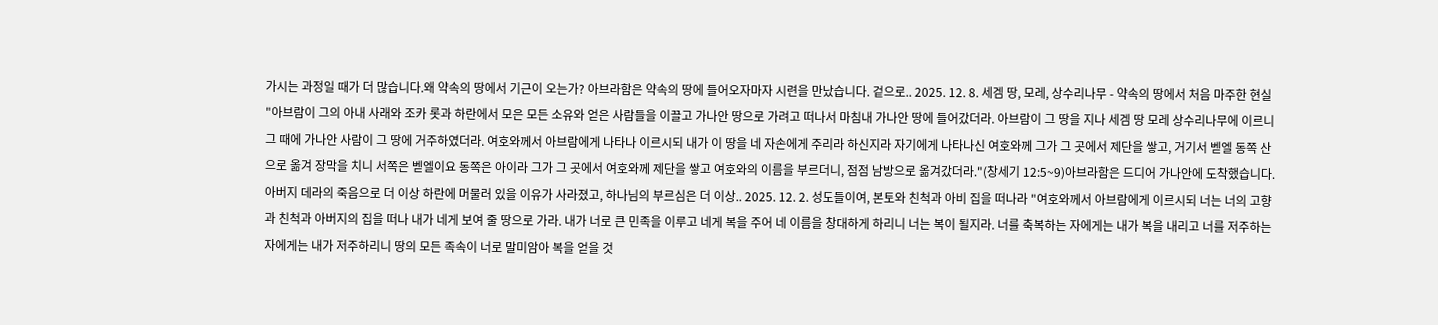가시는 과정일 때가 더 많습니다.왜 약속의 땅에서 기근이 오는가? 아브라함은 약속의 땅에 들어오자마자 시련을 만났습니다. 겉으로.. 2025. 12. 8. 세겜 땅, 모레, 상수리나무 - 약속의 땅에서 처음 마주한 현실 "아브람이 그의 아내 사래와 조카 롯과 하란에서 모은 모든 소유와 얻은 사람들을 이끌고 가나안 땅으로 가려고 떠나서 마침내 가나안 땅에 들어갔더라. 아브람이 그 땅을 지나 세겜 땅 모레 상수리나무에 이르니 그 때에 가나안 사람이 그 땅에 거주하였더라. 여호와께서 아브람에게 나타나 이르시되 내가 이 땅을 네 자손에게 주리라 하신지라 자기에게 나타나신 여호와께 그가 그 곳에서 제단을 쌓고, 거기서 벧엘 동쪽 산으로 옮겨 장막을 치니 서쪽은 벧엘이요 동쪽은 아이라 그가 그 곳에서 여호와께 제단을 쌓고 여호와의 이름을 부르더니, 점점 남방으로 옮겨갔더라."(창세기 12:5~9)아브라함은 드디어 가나안에 도착했습니다. 아버지 데라의 죽음으로 더 이상 하란에 머물러 있을 이유가 사라졌고, 하나님의 부르심은 더 이상.. 2025. 12. 2. 성도들이여, 본토와 친척과 아비 집을 떠나라 "여호와께서 아브람에게 이르시되 너는 너의 고향과 친척과 아버지의 집을 떠나 내가 네게 보여 줄 땅으로 가라. 내가 너로 큰 민족을 이루고 네게 복을 주어 네 이름을 창대하게 하리니 너는 복이 될지라. 너를 축복하는 자에게는 내가 복을 내리고 너를 저주하는 자에게는 내가 저주하리니 땅의 모든 족속이 너로 말미암아 복을 얻을 것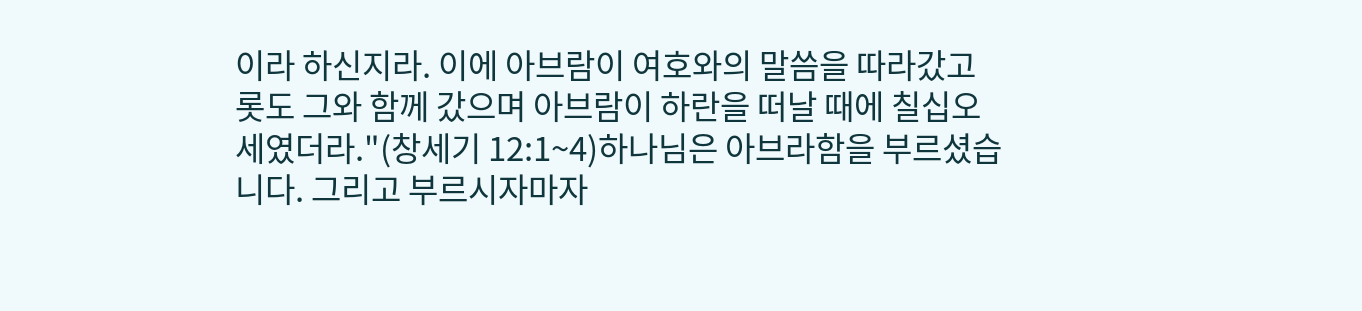이라 하신지라. 이에 아브람이 여호와의 말씀을 따라갔고 롯도 그와 함께 갔으며 아브람이 하란을 떠날 때에 칠십오 세였더라."(창세기 12:1~4)하나님은 아브라함을 부르셨습니다. 그리고 부르시자마자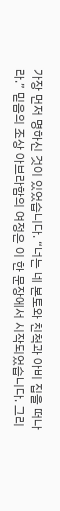가장 먼저 명하신 것이 있었습니다. “너는 네 본토와 친척과 아비 집을 떠나라.” 믿음의 조상 아브라함의 여정은 이 한 문장에서 시작되었습니다. 그리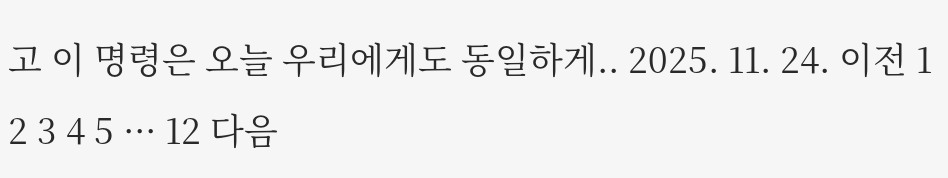고 이 명령은 오늘 우리에게도 동일하게.. 2025. 11. 24. 이전 1 2 3 4 5 ··· 12 다음